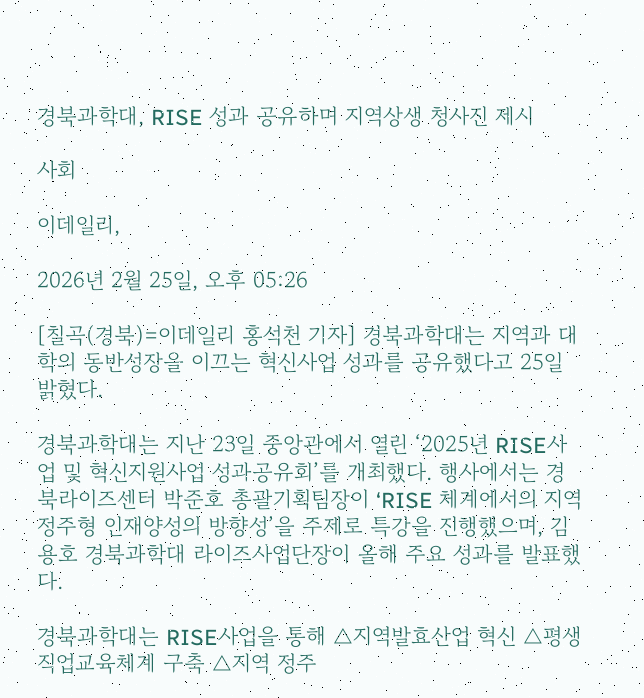경북과학대, RISE 성과 공유하며 지역상생 청사진 제시

사회

이데일리,

2026년 2월 25일, 오후 05:26

[칠곡(경북)=이데일리 홍석천 기자] 경북과학대는 지역과 대학의 동반성장을 이끄는 혁신사업 성과를 공유했다고 25일 밝혔다.

경북과학대는 지난 23일 중앙관에서 열린 ‘2025년 RISE사업 및 혁신지원사업 성과공유회’를 개최했다. 행사에서는 경북라이즈센터 박준호 총괄기획팀장이 ‘RISE 체계에서의 지역 정주형 인재양성의 방향성’을 주제로 특강을 진행했으며, 김용호 경북과학대 라이즈사업단장이 올해 주요 성과를 발표했다.

경북과학대는 RISE사업을 통해 △지역발효산업 혁신 △평생직업교육체계 구축 △지역 정주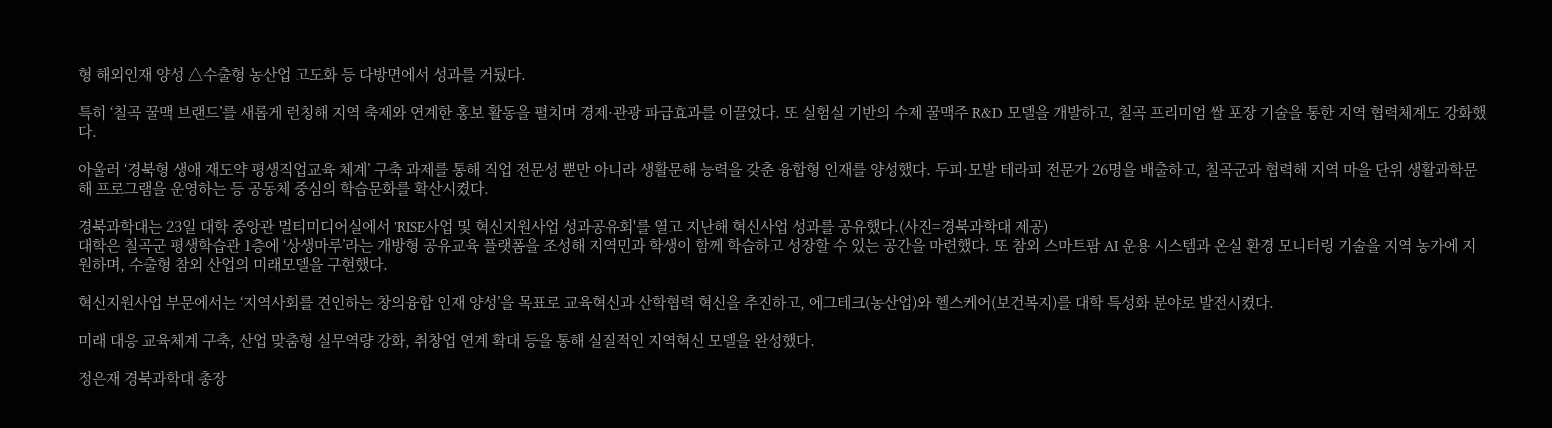형 해외인재 양성 △수출형 농산업 고도화 등 다방면에서 성과를 거뒀다.

특히 ‘칠곡 꿀맥 브랜드’를 새롭게 런칭해 지역 축제와 연계한 홍보 활동을 펼치며 경제·관광 파급효과를 이끌었다. 또 실험실 기반의 수제 꿀맥주 R&D 모델을 개발하고, 칠곡 프리미엄 쌀 포장 기술을 통한 지역 협력체계도 강화했다.

아울러 ‘경북형 생애 재도약 평생직업교육 체계’ 구축 과제를 통해 직업 전문성 뿐만 아니라 생활문해 능력을 갖춘 융합형 인재를 양성했다. 두피·모발 테라피 전문가 26명을 배출하고, 칠곡군과 협력해 지역 마을 단위 생활과학문해 프로그램을 운영하는 등 공동체 중심의 학습문화를 확산시켰다.

경북과학대는 23일 대학 중앙관 멀티미디어실에서 'RISE사업 및 혁신지원사업 성과공유회'를 열고 지난해 혁신사업 성과를 공유했다.(사진=경북과학대 제공)
대학은 칠곡군 평생학습관 1층에 ‘상생마루’라는 개방형 공유교육 플랫폼을 조성해 지역민과 학생이 함께 학습하고 성장할 수 있는 공간을 마련했다. 또 참외 스마트팜 AI 운용 시스템과 온실 환경 모니터링 기술을 지역 농가에 지원하며, 수출형 참외 산업의 미래모델을 구현했다.

혁신지원사업 부문에서는 ‘지역사회를 견인하는 창의융합 인재 양성’을 목표로 교육혁신과 산학협력 혁신을 추진하고, 에그테크(농산업)와 헬스케어(보건복지)를 대학 특성화 분야로 발전시켰다.

미래 대응 교육체계 구축, 산업 맞춤형 실무역량 강화, 취창업 연계 확대 등을 통해 실질적인 지역혁신 모델을 완성했다.

정은재 경북과학대 총장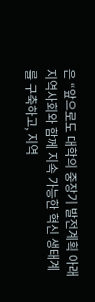은 “앞으로도 대학의 중장기 발전계획 아래 지역사회와 함께 지속 가능한 혁신 생태계를 구축하고, 지역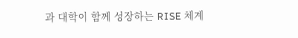과 대학이 함께 성장하는 RISE 체계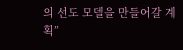의 선도 모델을 만들어갈 계획”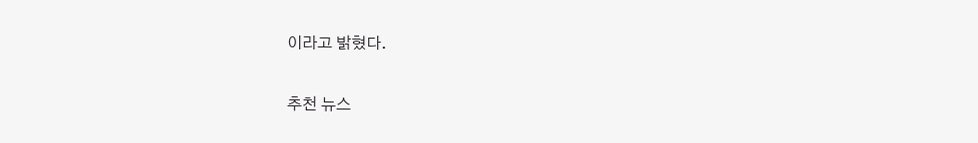이라고 밝혔다.

추천 뉴스